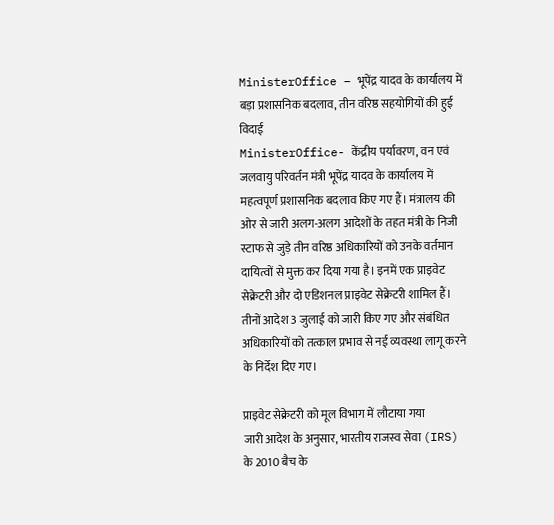MinisterOffice – भूपेंद्र यादव के कार्यालय में बड़ा प्रशासनिक बदलाव, तीन वरिष्ठ सहयोगियों की हुई विदाई
MinisterOffice- केंद्रीय पर्यावरण, वन एवं जलवायु परिवर्तन मंत्री भूपेंद्र यादव के कार्यालय में महत्वपूर्ण प्रशासनिक बदलाव किए गए हैं। मंत्रालय की ओर से जारी अलग-अलग आदेशों के तहत मंत्री के निजी स्टाफ से जुड़े तीन वरिष्ठ अधिकारियों को उनके वर्तमान दायित्वों से मुक्त कर दिया गया है। इनमें एक प्राइवेट सेक्रेटरी और दो एडिशनल प्राइवेट सेक्रेटरी शामिल हैं। तीनों आदेश 3 जुलाई को जारी किए गए और संबंधित अधिकारियों को तत्काल प्रभाव से नई व्यवस्था लागू करने के निर्देश दिए गए।

प्राइवेट सेक्रेटरी को मूल विभाग में लौटाया गया
जारी आदेश के अनुसार, भारतीय राजस्व सेवा (IRS) के 2010 बैच के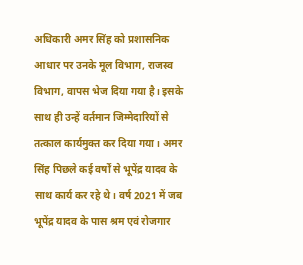अधिकारी अमर सिंह को प्रशासनिक आधार पर उनके मूल विभाग, राजस्व विभाग, वापस भेज दिया गया है। इसके साथ ही उन्हें वर्तमान जिम्मेदारियों से तत्काल कार्यमुक्त कर दिया गया। अमर सिंह पिछले कई वर्षों से भूपेंद्र यादव के साथ कार्य कर रहे थे। वर्ष 2021 में जब भूपेंद्र यादव के पास श्रम एवं रोजगार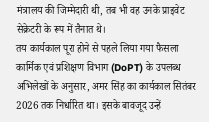मंत्रालय की जिम्मेदारी थी, तब भी वह उनके प्राइवेट सेक्रेटरी के रूप में तैनात थे।
तय कार्यकाल पूरा होने से पहले लिया गया फैसला
कार्मिक एवं प्रशिक्षण विभाग (DoPT) के उपलब्ध अभिलेखों के अनुसार, अमर सिंह का कार्यकाल सितंबर 2026 तक निर्धारित था। इसके बावजूद उन्हें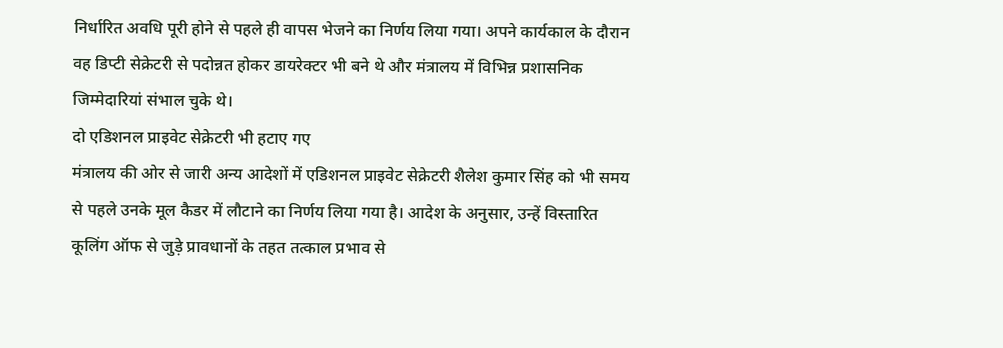निर्धारित अवधि पूरी होने से पहले ही वापस भेजने का निर्णय लिया गया। अपने कार्यकाल के दौरान वह डिप्टी सेक्रेटरी से पदोन्नत होकर डायरेक्टर भी बने थे और मंत्रालय में विभिन्न प्रशासनिक जिम्मेदारियां संभाल चुके थे।
दो एडिशनल प्राइवेट सेक्रेटरी भी हटाए गए
मंत्रालय की ओर से जारी अन्य आदेशों में एडिशनल प्राइवेट सेक्रेटरी शैलेश कुमार सिंह को भी समय से पहले उनके मूल कैडर में लौटाने का निर्णय लिया गया है। आदेश के अनुसार, उन्हें विस्तारित कूलिंग ऑफ से जुड़े प्रावधानों के तहत तत्काल प्रभाव से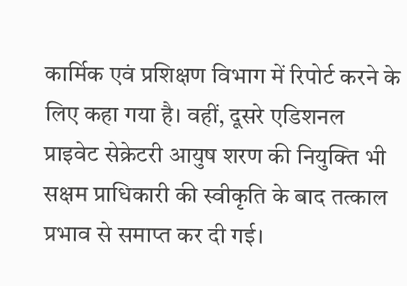कार्मिक एवं प्रशिक्षण विभाग में रिपोर्ट करने के लिए कहा गया है। वहीं, दूसरे एडिशनल प्राइवेट सेक्रेटरी आयुष शरण की नियुक्ति भी सक्षम प्राधिकारी की स्वीकृति के बाद तत्काल प्रभाव से समाप्त कर दी गई।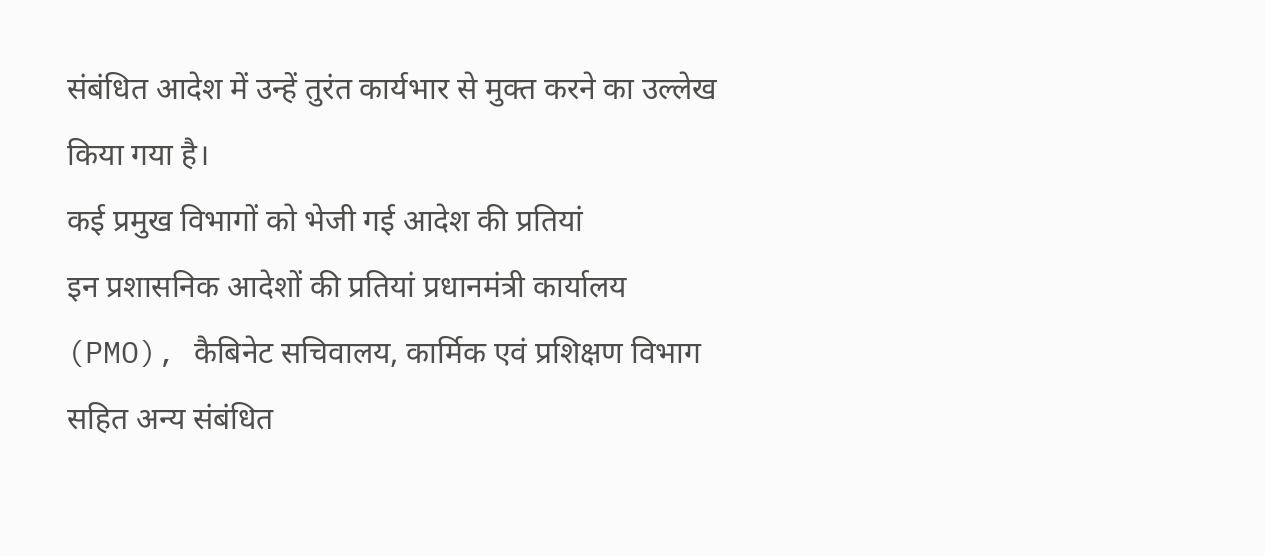संबंधित आदेश में उन्हें तुरंत कार्यभार से मुक्त करने का उल्लेख किया गया है।
कई प्रमुख विभागों को भेजी गई आदेश की प्रतियां
इन प्रशासनिक आदेशों की प्रतियां प्रधानमंत्री कार्यालय (PMO), कैबिनेट सचिवालय, कार्मिक एवं प्रशिक्षण विभाग सहित अन्य संबंधित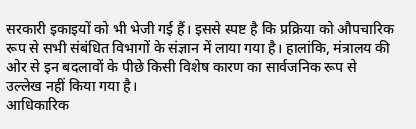सरकारी इकाइयों को भी भेजी गई हैं। इससे स्पष्ट है कि प्रक्रिया को औपचारिक रूप से सभी संबंधित विभागों के संज्ञान में लाया गया है। हालांकि, मंत्रालय की ओर से इन बदलावों के पीछे किसी विशेष कारण का सार्वजनिक रूप से उल्लेख नहीं किया गया है।
आधिकारिक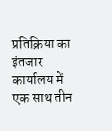प्रतिक्रिया का इंतजार
कार्यालय में एक साथ तीन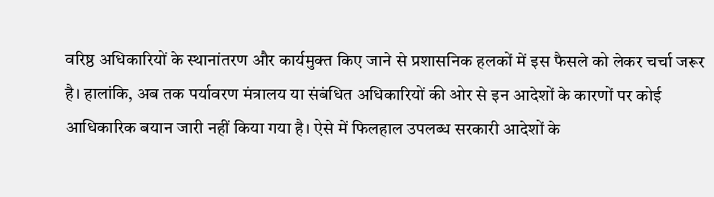वरिष्ठ अधिकारियों के स्थानांतरण और कार्यमुक्त किए जाने से प्रशासनिक हलकों में इस फैसले को लेकर चर्चा जरूर है। हालांकि, अब तक पर्यावरण मंत्रालय या संबंधित अधिकारियों की ओर से इन आदेशों के कारणों पर कोई आधिकारिक बयान जारी नहीं किया गया है। ऐसे में फिलहाल उपलब्ध सरकारी आदेशों के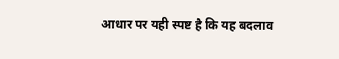आधार पर यही स्पष्ट है कि यह बदलाव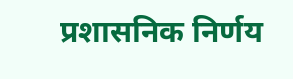प्रशासनिक निर्णय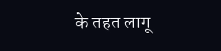के तहत लागू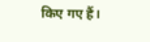किए गए हैं।